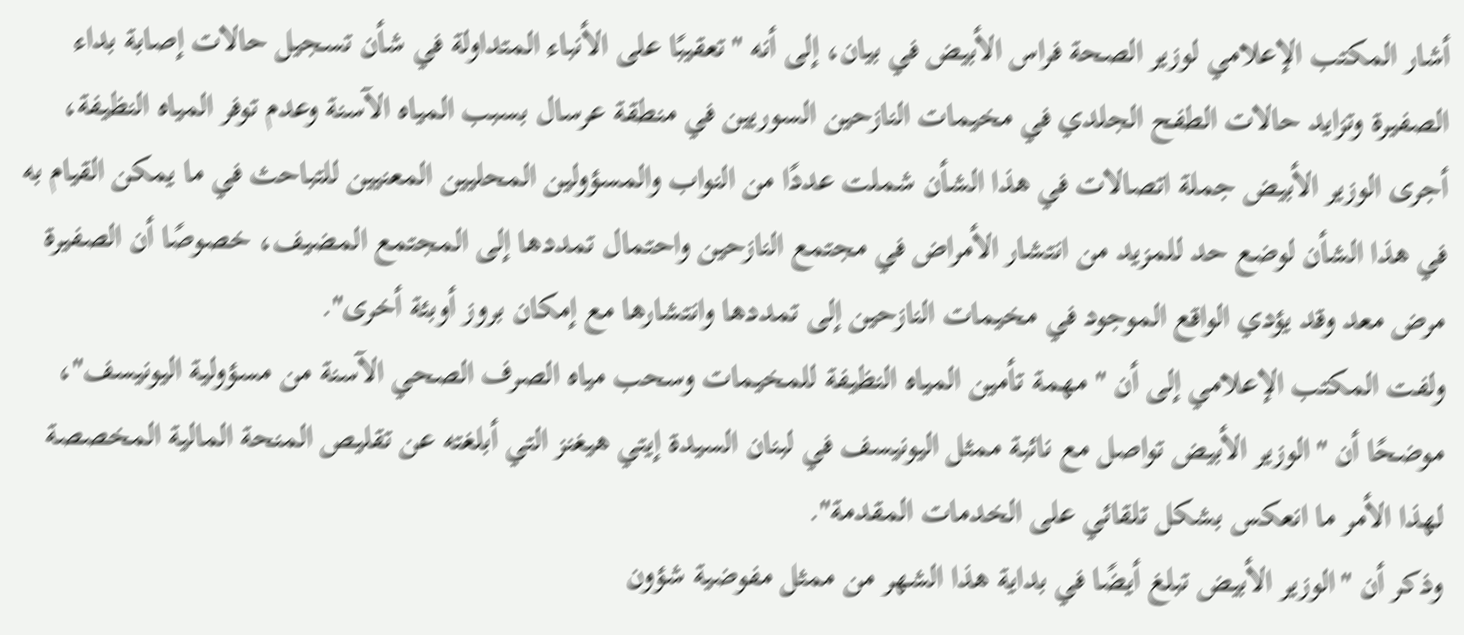أشار المكتب الإعلامي لوزير الصحة فراس الأبيض في بيان، إلى أنه "تعقيبًا على الأنباء المتداولة في شأن تسجيل حالات إصابة بداء الصفيرة وتزايد حالات الطفح الجلدي في مخيمات النازحين السوريين في منطقة عرسال بسبب المياه الآسنة وعدم توفر المياه النظيفة، أجرى الوزير الأبيض جملة اتصالات في هذا الشأن شملت عددًا من النواب والمسؤولين المحليين المعنيين للتباحث في ما يمكن القيام به في هذا الشأن لوضع حد للمزيد من انتشار الأمراض في مجتمع النازحين واحتمال تمددها إلى المجتمع المضيف، خصوصًا أن الصفيرة مرض معد وقد يؤدي الواقع الموجود في مخيمات النازحين إلى تمددها وانتشارها مع إمكان بروز أوبئة أخرى".
ولفت المكتب الإعلامي إلى أن " مهمة تأمين المياه النظيفة للمخيمات وسحب مياه الصرف الصحي الآسنة من مسؤولية اليونيسف"، موضحًا أن "الوزير الأبيض تواصل مع نائبة ممثل اليونيسف في لبنان السيدة إيتي هيغنز التي أبلغته عن تقليص المنحة المالية المخصصة لهذا الأمر ما انعكس بشكل تلقائي على الخدمات المقدمة".
وذكر أن "الوزير الأبيض تبلغ أيضًا في بداية هذا الشهر من ممثل مفوضية شؤون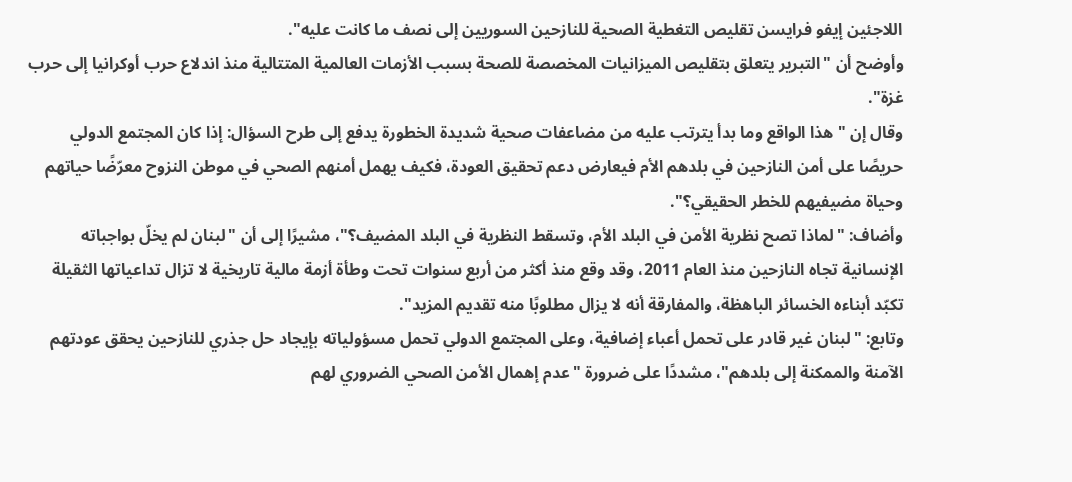اللاجئين إيفو فرايسن تقليص التغطية الصحية للنازحين السوريين إلى نصف ما كانت عليه".
وأوضح أن "التبرير يتعلق بتقليص الميزانيات المخصصة للصحة بسبب الأزمات العالمية المتتالية منذ اندلاع حرب أوكرانيا إلى حرب غزة".
وقال إن "هذا الواقع وما بدأ يترتب عليه من مضاعفات صحية شديدة الخطورة يدفع إلى طرح السؤال: إذا كان المجتمع الدولي حريصًا على أمن النازحين في بلدهم الأم فيعارض دعم تحقيق العودة، فكيف يهمل أمنهم الصحي في موطن النزوح معرّضًا حياتهم وحياة مضيفيهم للخطر الحقيقي؟".
وأضاف: "لماذا تصح نظرية الأمن في البلد الأم، وتسقط النظرية في البلد المضيف؟"، مشيرًا إلى أن "لبنان لم يخلّ بواجباته الإنسانية تجاه النازحين منذ العام 2011، وقد وقع منذ أكثر من أربع سنوات تحت وطأة أزمة مالية تاريخية لا تزال تداعياتها الثقيلة تكبّد أبناءه الخسائر الباهظة، والمفارقة أنه لا يزال مطلوبًا منه تقديم المزيد".
وتابع: "لبنان غير قادر على تحمل أعباء إضافية، وعلى المجتمع الدولي تحمل مسؤولياته بإيجاد حل جذري للنازحين يحقق عودتهم الآمنة والممكنة إلى بلدهم"، مشددًا على ضرورة "عدم إهمال الأمن الصحي الضروري لهم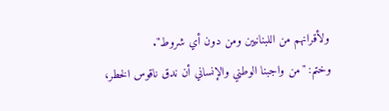ولأقرانهم من اللبنانيين ومن دون أي شروط".
وختم: "من واجبنا الوطني والإنساني أن ندق ناقوس الخطر،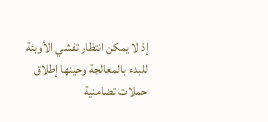إذ لا يمكن انتظار تفشي الأوبئة للبدء بالمعالجة وحينها إطلاق حملات تضامنية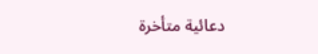دعائية متأخرة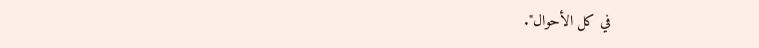في كل الأحوال".